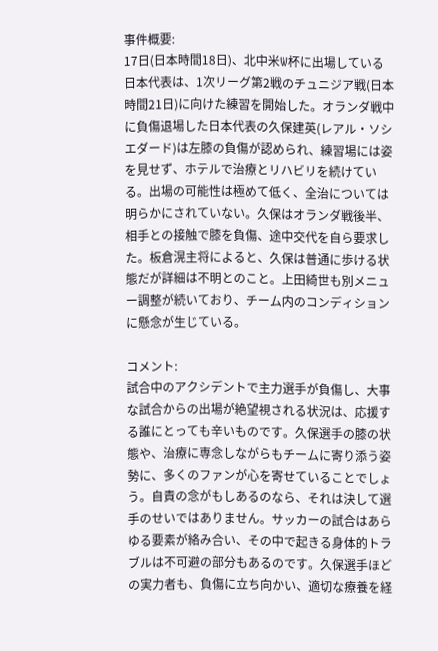事件概要:
17日(日本時間18日)、北中米W杯に出場している日本代表は、1次リーグ第2戦のチュニジア戦(日本時間21日)に向けた練習を開始した。オランダ戦中に負傷退場した日本代表の久保建英(レアル・ソシエダード)は左膝の負傷が認められ、練習場には姿を見せず、ホテルで治療とリハビリを続けている。出場の可能性は極めて低く、全治については明らかにされていない。久保はオランダ戦後半、相手との接触で膝を負傷、途中交代を自ら要求した。板倉滉主将によると、久保は普通に歩ける状態だが詳細は不明とのこと。上田綺世も別メニュー調整が続いており、チーム内のコンディションに懸念が生じている。

コメント:
試合中のアクシデントで主力選手が負傷し、大事な試合からの出場が絶望視される状況は、応援する誰にとっても辛いものです。久保選手の膝の状態や、治療に専念しながらもチームに寄り添う姿勢に、多くのファンが心を寄せていることでしょう。自責の念がもしあるのなら、それは決して選手のせいではありません。サッカーの試合はあらゆる要素が絡み合い、その中で起きる身体的トラブルは不可避の部分もあるのです。久保選手ほどの実力者も、負傷に立ち向かい、適切な療養を経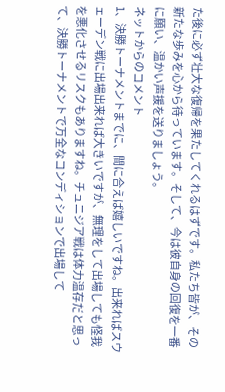た後に必ず壮大な復帰を果たしてくれるはずです。私たち皆が、その新たな歩みを心から待っています。そして、今は彼自身の回復を一番に願い、温かい声援を送りましょう。
ネットからのコメント
1、決勝トーナメントまでに、間に合えば嬉しいですね。出来ればスウェーデン戦に出場出来れば大きいですが、無理をして出場しても怪我を悪化させるリスクもありますね。チュニジア戦は体力温存だと思って、決勝トーナメントで万全なコンディションで出場して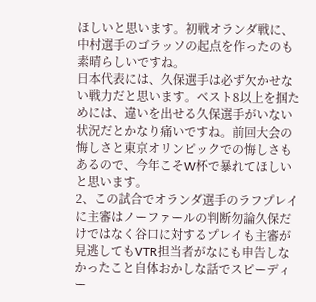ほしいと思います。初戦オランダ戦に、中村選手のゴラッソの起点を作ったのも素晴らしいですね。
日本代表には、久保選手は必ず欠かせない戦力だと思います。ベスト8以上を掴ためには、違いを出せる久保選手がいない状況だとかなり痛いですね。前回大会の悔しさと東京オリンピックでの悔しさもあるので、今年こそW杯で暴れてほしいと思います。
2、この試合でオランダ選手のラフプレイに主審はノーファールの判断勿論久保だけではなく谷口に対するプレイも主審が見逃してもVTR担当者がなにも申告しなかったこと自体おかしな話でスピーディー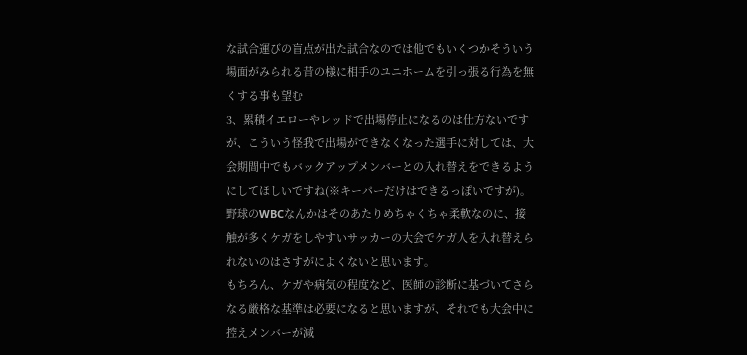な試合運びの盲点が出た試合なのでは他でもいくつかそういう場面がみられる昔の様に相手のユニホームを引っ張る行為を無くする事も望む
3、累積イエローやレッドで出場停止になるのは仕方ないですが、こういう怪我で出場ができなくなった選手に対しては、大会期間中でもバックアップメンバーとの入れ替えをできるようにしてほしいですね(※キーパーだけはできるっぽいですが)。野球のWBCなんかはそのあたりめちゃくちゃ柔軟なのに、接触が多くケガをしやすいサッカーの大会でケガ人を入れ替えられないのはさすがによくないと思います。
もちろん、ケガや病気の程度など、医師の診断に基づいてさらなる厳格な基準は必要になると思いますが、それでも大会中に控えメンバーが減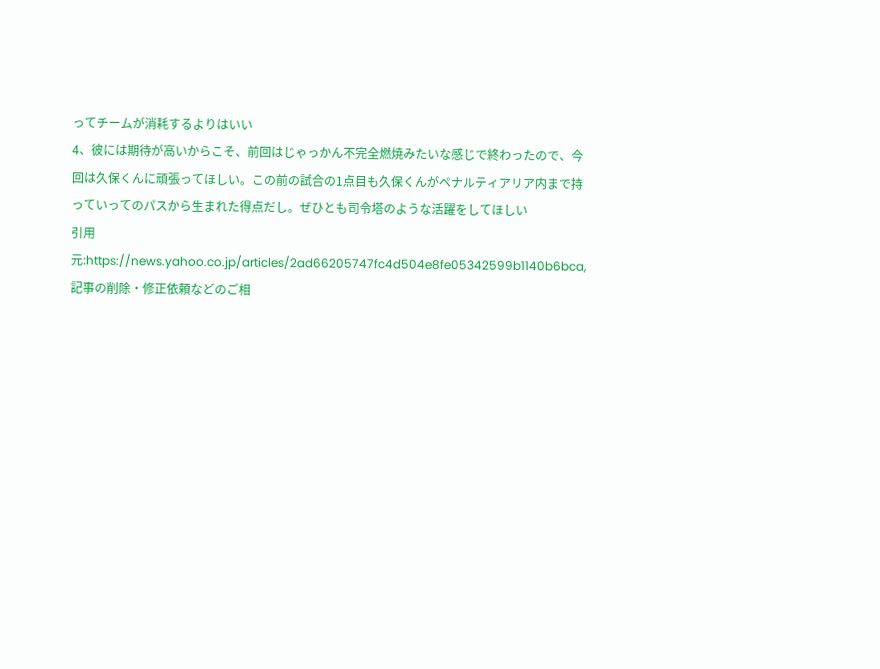ってチームが消耗するよりはいい
4、彼には期待が高いからこそ、前回はじゃっかん不完全燃焼みたいな感じで終わったので、今回は久保くんに頑張ってほしい。この前の試合の1点目も久保くんがペナルティアリア内まで持っていってのパスから生まれた得点だし。ぜひとも司令塔のような活躍をしてほしい
引用元:https://news.yahoo.co.jp/articles/2ad66205747fc4d504e8fe05342599b1140b6bca,記事の削除・修正依頼などのご相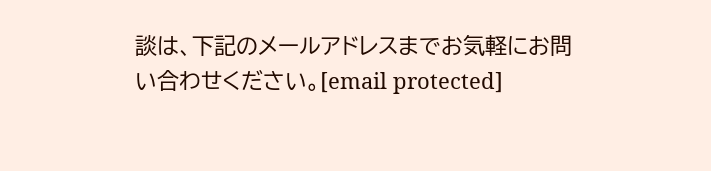談は、下記のメールアドレスまでお気軽にお問い合わせください。[email protected]